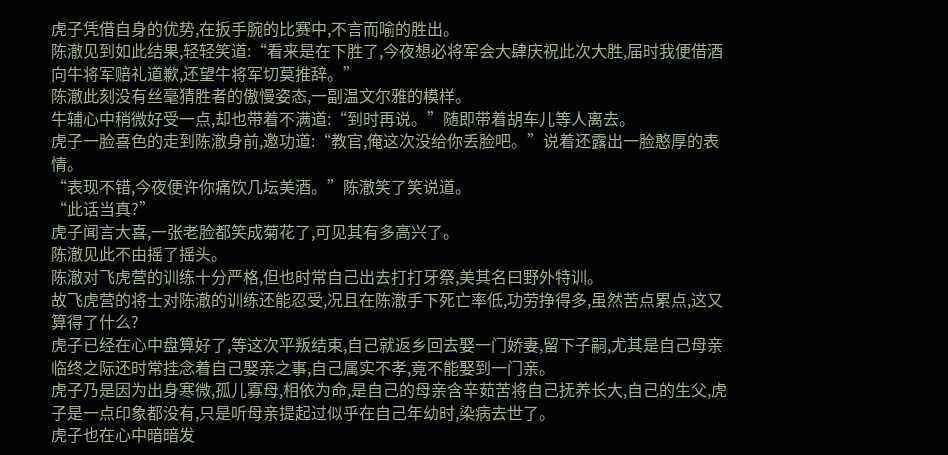虎子凭借自身的优势,在扳手腕的比赛中,不言而喻的胜出。
陈澈见到如此结果,轻轻笑道:“看来是在下胜了,今夜想必将军会大肆庆祝此次大胜,届时我便借酒向牛将军赔礼道歉,还望牛将军切莫推辞。”
陈澈此刻没有丝毫猜胜者的傲慢姿态,一副温文尔雅的模样。
牛辅心中稍微好受一点,却也带着不满道:“到时再说。”随即带着胡车儿等人离去。
虎子一脸喜色的走到陈澈身前,邀功道:“教官,俺这次没给你丢脸吧。”说着还露出一脸憨厚的表情。
“表现不错,今夜便许你痛饮几坛美酒。”陈澈笑了笑说道。
“此话当真?”
虎子闻言大喜,一张老脸都笑成菊花了,可见其有多高兴了。
陈澈见此不由摇了摇头。
陈澈对飞虎营的训练十分严格,但也时常自己出去打打牙祭,美其名曰野外特训。
故飞虎营的将士对陈澈的训练还能忍受,况且在陈澈手下死亡率低,功劳挣得多,虽然苦点累点,这又算得了什么?
虎子已经在心中盘算好了,等这次平叛结束,自己就返乡回去娶一门娇妻,留下子嗣,尤其是自己母亲临终之际还时常挂念着自己娶亲之事,自己属实不孝,竟不能娶到一门亲。
虎子乃是因为出身寒微,孤儿寡母,相依为命,是自己的母亲含辛茹苦将自己抚养长大,自己的生父,虎子是一点印象都没有,只是听母亲提起过似乎在自己年幼时,染病去世了。
虎子也在心中暗暗发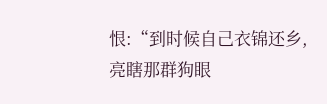恨:“到时候自己衣锦还乡,亮瞎那群狗眼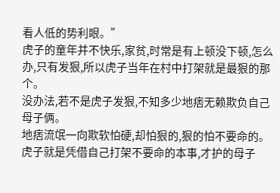看人低的势利眼。”
虎子的童年并不快乐,家贫,时常是有上顿没下顿,怎么办,只有发狠,所以虎子当年在村中打架就是最狠的那个。
没办法,若不是虎子发狠,不知多少地痞无赖欺负自己母子俩。
地痞流氓一向欺软怕硬,却怕狠的,狠的怕不要命的。
虎子就是凭借自己打架不要命的本事,才护的母子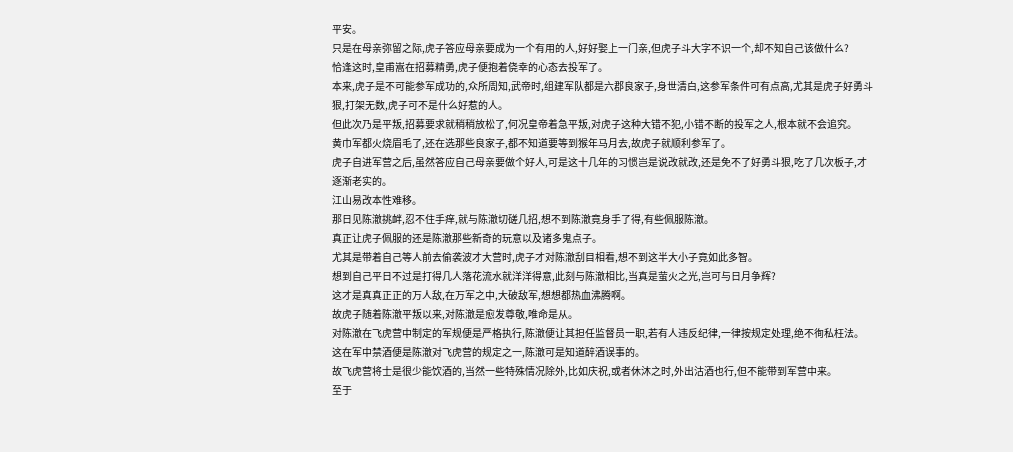平安。
只是在母亲弥留之际,虎子答应母亲要成为一个有用的人,好好娶上一门亲,但虎子斗大字不识一个,却不知自己该做什么?
恰逢这时,皇甫嵩在招募精勇,虎子便抱着侥幸的心态去投军了。
本来,虎子是不可能参军成功的,众所周知,武帝时,组建军队都是六郡良家子,身世清白,这参军条件可有点高,尤其是虎子好勇斗狠,打架无数,虎子可不是什么好惹的人。
但此次乃是平叛,招募要求就稍稍放松了,何况皇帝着急平叛,对虎子这种大错不犯,小错不断的投军之人,根本就不会追究。
黄巾军都火烧眉毛了,还在选那些良家子,都不知道要等到猴年马月去,故虎子就顺利参军了。
虎子自进军营之后,虽然答应自己母亲要做个好人,可是这十几年的习惯岂是说改就改,还是免不了好勇斗狠,吃了几次板子,才逐渐老实的。
江山易改本性难移。
那日见陈澈挑衅,忍不住手痒,就与陈澈切磋几招,想不到陈澈竟身手了得,有些佩服陈澈。
真正让虎子佩服的还是陈澈那些新奇的玩意以及诸多鬼点子。
尤其是带着自己等人前去偷袭波才大营时,虎子才对陈澈刮目相看,想不到这半大小子竟如此多智。
想到自己平日不过是打得几人落花流水就洋洋得意,此刻与陈澈相比,当真是萤火之光,岂可与日月争辉?
这才是真真正正的万人敌,在万军之中,大破敌军,想想都热血沸腾啊。
故虎子随着陈澈平叛以来,对陈澈是愈发尊敬,唯命是从。
对陈澈在飞虎营中制定的军规便是严格执行,陈澈便让其担任监督员一职,若有人违反纪律,一律按规定处理,绝不徇私枉法。
这在军中禁酒便是陈澈对飞虎营的规定之一,陈澈可是知道醉酒误事的。
故飞虎营将士是很少能饮酒的,当然一些特殊情况除外,比如庆祝,或者休沐之时,外出沽酒也行,但不能带到军营中来。
至于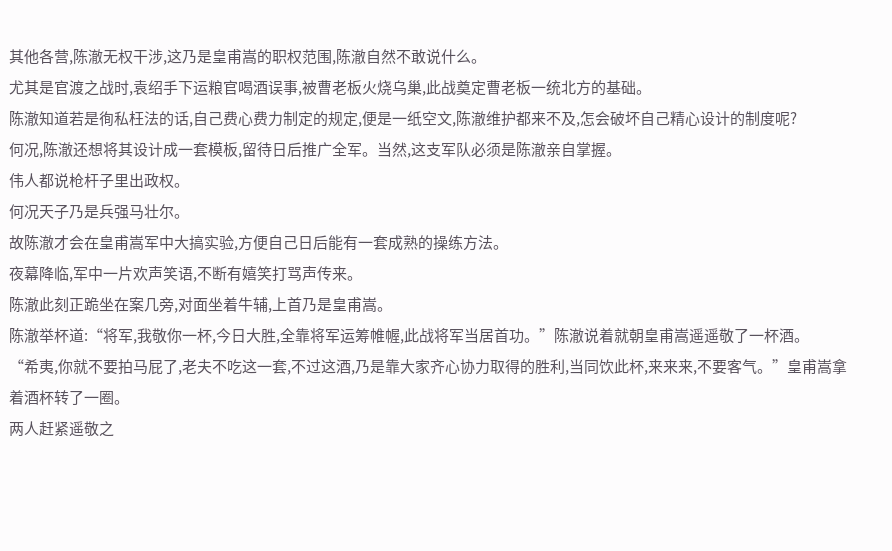其他各营,陈澈无权干涉,这乃是皇甫嵩的职权范围,陈澈自然不敢说什么。
尤其是官渡之战时,袁绍手下运粮官喝酒误事,被曹老板火烧乌巢,此战奠定曹老板一统北方的基础。
陈澈知道若是徇私枉法的话,自己费心费力制定的规定,便是一纸空文,陈澈维护都来不及,怎会破坏自己精心设计的制度呢?
何况,陈澈还想将其设计成一套模板,留待日后推广全军。当然,这支军队必须是陈澈亲自掌握。
伟人都说枪杆子里出政权。
何况天子乃是兵强马壮尔。
故陈澈才会在皇甫嵩军中大搞实验,方便自己日后能有一套成熟的操练方法。
夜幕降临,军中一片欢声笑语,不断有嬉笑打骂声传来。
陈澈此刻正跪坐在案几旁,对面坐着牛辅,上首乃是皇甫嵩。
陈澈举杯道:“将军,我敬你一杯,今日大胜,全靠将军运筹帷幄,此战将军当居首功。”陈澈说着就朝皇甫嵩遥遥敬了一杯酒。
“希夷,你就不要拍马屁了,老夫不吃这一套,不过这酒,乃是靠大家齐心协力取得的胜利,当同饮此杯,来来来,不要客气。”皇甫嵩拿着酒杯转了一圈。
两人赶紧遥敬之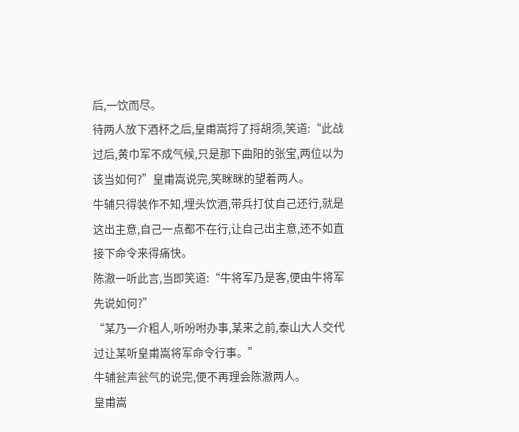后,一饮而尽。
待两人放下酒杯之后,皇甫嵩捋了捋胡须,笑道:“此战过后,黄巾军不成气候,只是那下曲阳的张宝,两位以为该当如何?”皇甫嵩说完,笑眯眯的望着两人。
牛辅只得装作不知,埋头饮酒,带兵打仗自己还行,就是这出主意,自己一点都不在行,让自己出主意,还不如直接下命令来得痛快。
陈澈一听此言,当即笑道:“牛将军乃是客,便由牛将军先说如何?”
“某乃一介粗人,听吩咐办事,某来之前,泰山大人交代过让某听皇甫嵩将军命令行事。”
牛辅瓮声瓮气的说完,便不再理会陈澈两人。
皇甫嵩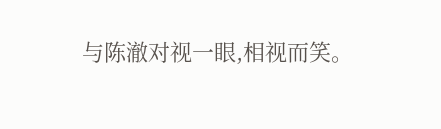与陈澈对视一眼,相视而笑。